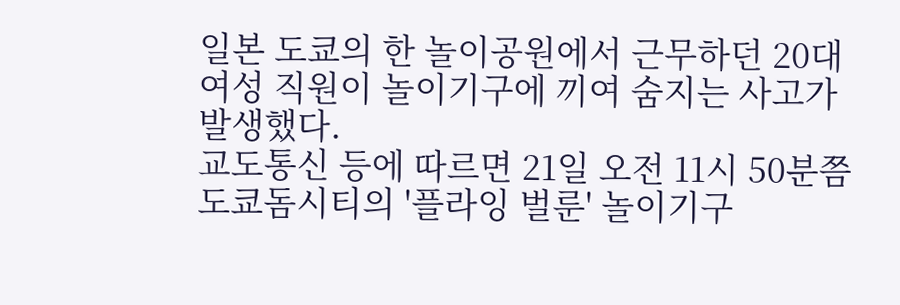일본 도쿄의 한 놀이공원에서 근무하던 20대 여성 직원이 놀이기구에 끼여 숨지는 사고가 발생했다.
교도통신 등에 따르면 21일 오전 11시 50분쯤 도쿄돔시티의 '플라잉 벌룬' 놀이기구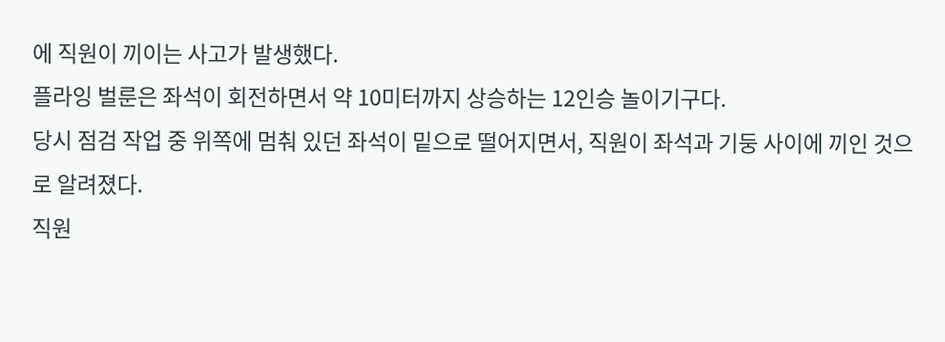에 직원이 끼이는 사고가 발생했다.
플라잉 벌룬은 좌석이 회전하면서 약 10미터까지 상승하는 12인승 놀이기구다.
당시 점검 작업 중 위쪽에 멈춰 있던 좌석이 밑으로 떨어지면서, 직원이 좌석과 기둥 사이에 끼인 것으로 알려졌다.
직원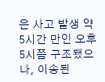은 사고 발생 약 5시간 만인 오후 5시쯤 구조됐으나, 이송된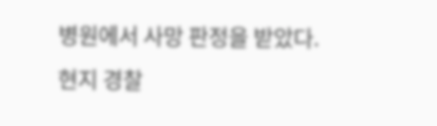병원에서 사망 판정을 받았다.
현지 경찰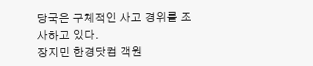당국은 구체적인 사고 경위를 조사하고 있다.
장지민 한경닷컴 객원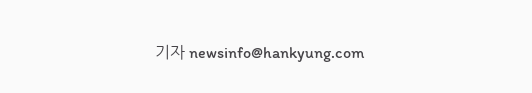기자 newsinfo@hankyung.com